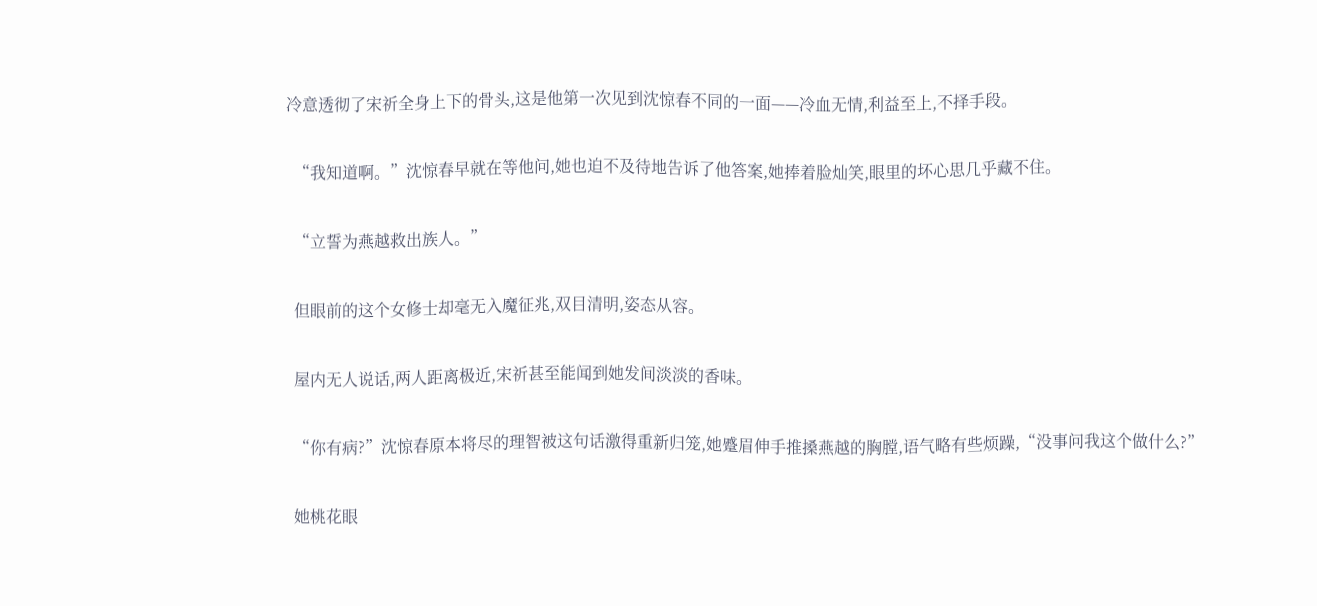冷意透彻了宋祈全身上下的骨头,这是他第一次见到沈惊春不同的一面——冷血无情,利益至上,不择手段。

  “我知道啊。”沈惊春早就在等他问,她也迫不及待地告诉了他答案,她捧着脸灿笑,眼里的坏心思几乎藏不住。

  “立誓为燕越救出族人。”

  但眼前的这个女修士却毫无入魔征兆,双目清明,姿态从容。

  屋内无人说话,两人距离极近,宋祈甚至能闻到她发间淡淡的香味。

  “你有病?”沈惊春原本将尽的理智被这句话激得重新归笼,她蹙眉伸手推搡燕越的胸膛,语气略有些烦躁,“没事问我这个做什么?”

  她桃花眼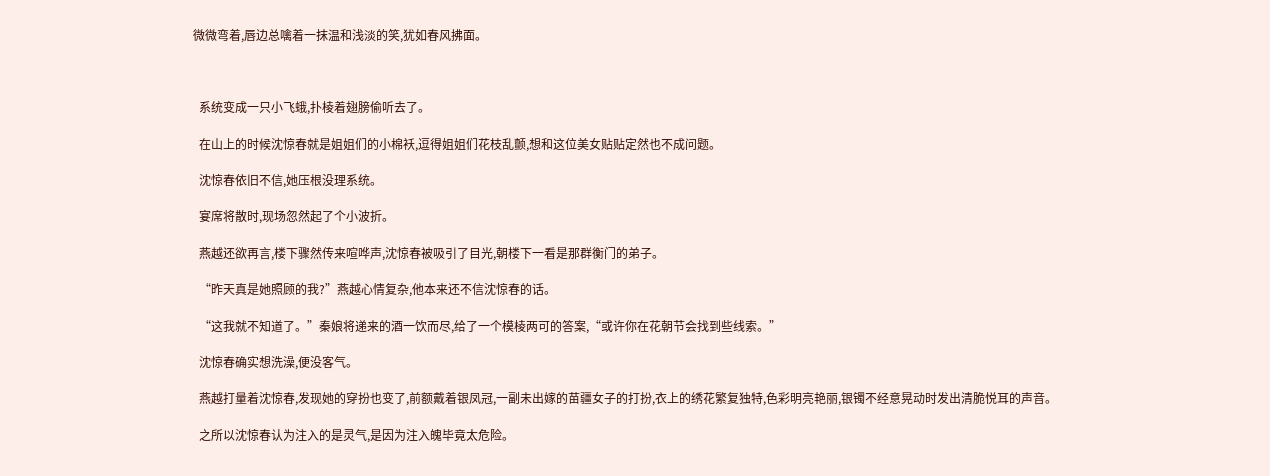微微弯着,唇边总噙着一抹温和浅淡的笑,犹如春风拂面。



  系统变成一只小飞蛾,扑棱着翅膀偷听去了。

  在山上的时候沈惊春就是姐姐们的小棉袄,逗得姐姐们花枝乱颤,想和这位美女贴贴定然也不成问题。

  沈惊春依旧不信,她压根没理系统。

  宴席将散时,现场忽然起了个小波折。

  燕越还欲再言,楼下骤然传来喧哗声,沈惊春被吸引了目光,朝楼下一看是那群衡门的弟子。

  “昨天真是她照顾的我?”燕越心情复杂,他本来还不信沈惊春的话。

  “这我就不知道了。”秦娘将递来的酒一饮而尽,给了一个模棱两可的答案,“或许你在花朝节会找到些线索。”

  沈惊春确实想洗澡,便没客气。

  燕越打量着沈惊春,发现她的穿扮也变了,前额戴着银凤冠,一副未出嫁的苗疆女子的打扮,衣上的绣花繁复独特,色彩明亮艳丽,银镯不经意晃动时发出清脆悦耳的声音。

  之所以沈惊春认为注入的是灵气,是因为注入魄毕竟太危险。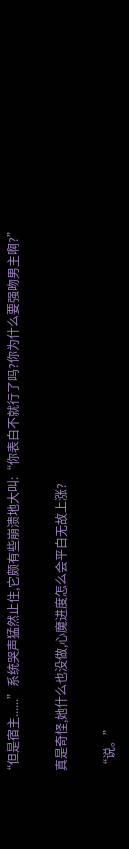“但是宿主......”系统哭声猛然止住,它颇有些崩溃地大叫:“你表白不就行了吗?你为什么要强吻男主啊?”

  真是奇怪,她什么也没做,心魔进度怎么会平白无故上涨?

  “说。”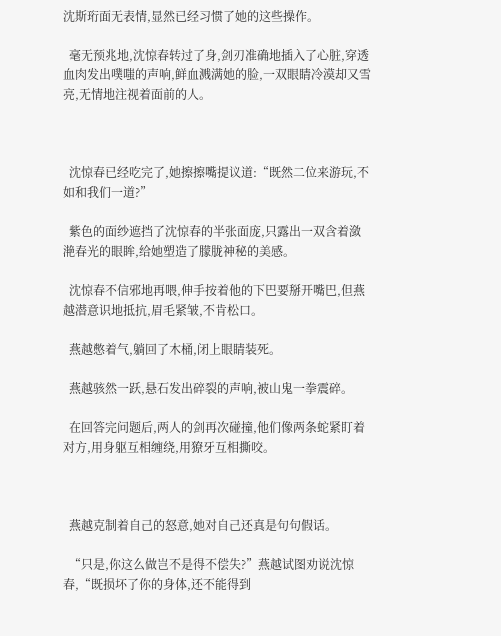沈斯珩面无表情,显然已经习惯了她的这些操作。

  毫无预兆地,沈惊春转过了身,剑刃准确地插入了心脏,穿透血肉发出噗嗤的声响,鲜血溅满她的脸,一双眼睛冷漠却又雪亮,无情地注视着面前的人。



  沈惊春已经吃完了,她擦擦嘴提议道:“既然二位来游玩,不如和我们一道?”

  紫色的面纱遮挡了沈惊春的半张面庞,只露出一双含着潋滟春光的眼眸,给她塑造了朦胧神秘的美感。

  沈惊春不信邪地再喂,伸手按着他的下巴要掰开嘴巴,但燕越潜意识地抵抗,眉毛紧皱,不肯松口。

  燕越憋着气,躺回了木桶,闭上眼睛装死。

  燕越骇然一跃,悬石发出碎裂的声响,被山鬼一拳震碎。

  在回答完问题后,两人的剑再次碰撞,他们像两条蛇紧盯着对方,用身躯互相缠绕,用獠牙互相撕咬。



  燕越克制着自己的怒意,她对自己还真是句句假话。

  “只是,你这么做岂不是得不偿失?”燕越试图劝说沈惊春,“既损坏了你的身体,还不能得到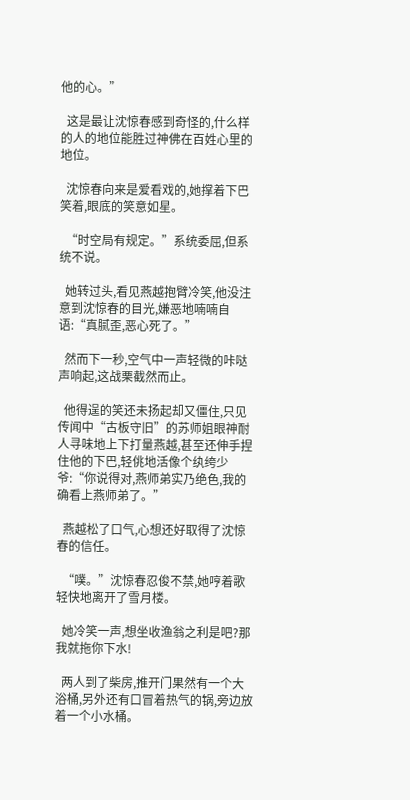他的心。”

  这是最让沈惊春感到奇怪的,什么样的人的地位能胜过神佛在百姓心里的地位。

  沈惊春向来是爱看戏的,她撑着下巴笑着,眼底的笑意如星。

  “时空局有规定。”系统委屈,但系统不说。

  她转过头,看见燕越抱臂冷笑,他没注意到沈惊春的目光,嫌恶地喃喃自语:“真腻歪,恶心死了。”

  然而下一秒,空气中一声轻微的咔哒声响起,这战栗截然而止。

  他得逞的笑还未扬起却又僵住,只见传闻中“古板守旧”的苏师姐眼神耐人寻味地上下打量燕越,甚至还伸手捏住他的下巴,轻佻地活像个纨绔少爷:“你说得对,燕师弟实乃绝色,我的确看上燕师弟了。”

  燕越松了口气,心想还好取得了沈惊春的信任。

  “噗。”沈惊春忍俊不禁,她哼着歌轻快地离开了雪月楼。

  她冷笑一声,想坐收渔翁之利是吧?那我就拖你下水!

  两人到了柴房,推开门果然有一个大浴桶,另外还有口冒着热气的锅,旁边放着一个小水桶。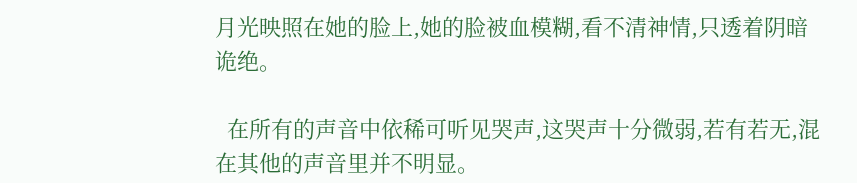月光映照在她的脸上,她的脸被血模糊,看不清神情,只透着阴暗诡绝。

  在所有的声音中依稀可听见哭声,这哭声十分微弱,若有若无,混在其他的声音里并不明显。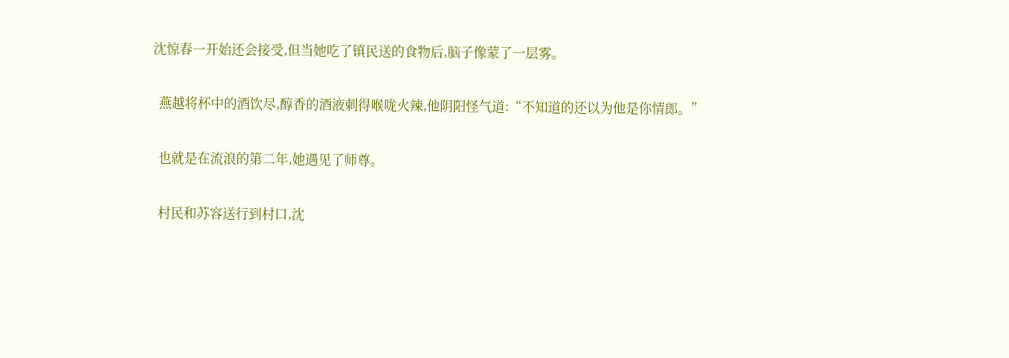沈惊春一开始还会接受,但当她吃了镇民送的食物后,脑子像蒙了一层雾。

  燕越将杯中的酒饮尽,醇香的酒液刺得喉咙火辣,他阴阳怪气道:“不知道的还以为他是你情郎。”

  也就是在流浪的第二年,她遇见了师尊。

  村民和苏容送行到村口,沈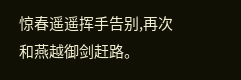惊春遥遥挥手告别,再次和燕越御剑赶路。